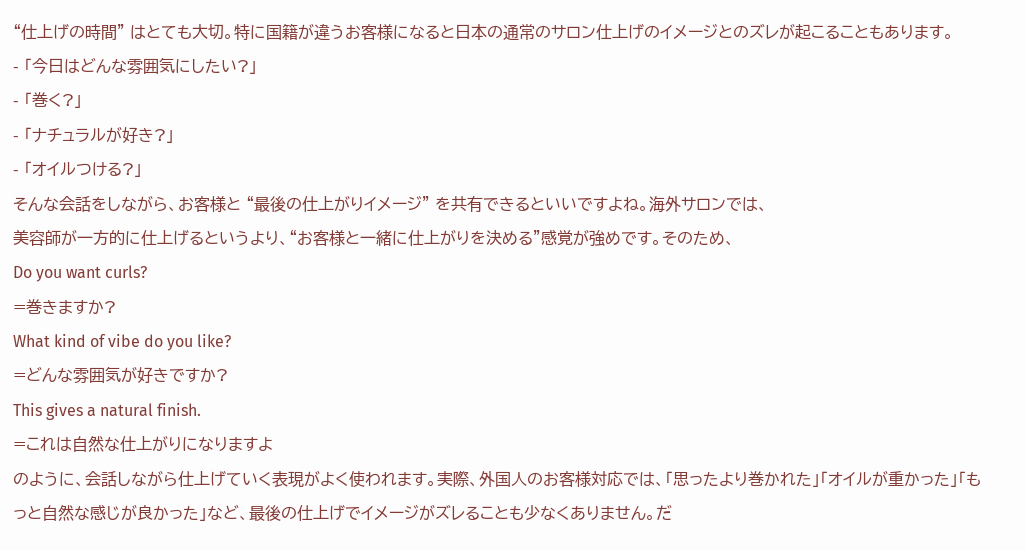“仕上げの時間” はとても大切。特に国籍が違うお客様になると日本の通常のサロン仕上げのイメージとのズレが起こることもあります。
- 「今日はどんな雰囲気にしたい?」
- 「巻く?」
- 「ナチュラルが好き?」
- 「オイルつける?」
そんな会話をしながら、お客様と “最後の仕上がりイメージ” を共有できるといいですよね。海外サロンでは、
美容師が一方的に仕上げるというより、“お客様と一緒に仕上がりを決める”感覚が強めです。そのため、
Do you want curls?
=巻きますか?
What kind of vibe do you like?
=どんな雰囲気が好きですか?
This gives a natural finish.
=これは自然な仕上がりになりますよ
のように、会話しながら仕上げていく表現がよく使われます。実際、外国人のお客様対応では、「思ったより巻かれた」「オイルが重かった」「もっと自然な感じが良かった」など、最後の仕上げでイメージがズレることも少なくありません。だ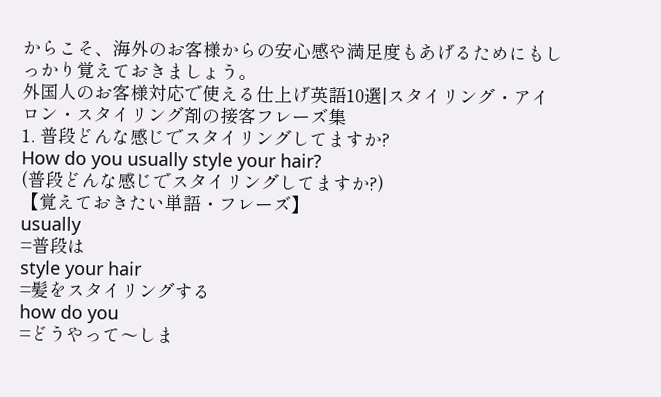からこそ、海外のお客様からの安心感や満足度もあげるためにもしっかり覚えておきましょう。
外国人のお客様対応で使える仕上げ英語10選|スタイリング・アイロン・スタイリング剤の接客フレーズ集
1. 普段どんな感じでスタイリングしてますか?
How do you usually style your hair?
(普段どんな感じでスタイリングしてますか?)
【覚えておきたい単語・フレーズ】
usually
=普段は
style your hair
=髪をスタイリングする
how do you
=どうやって〜しま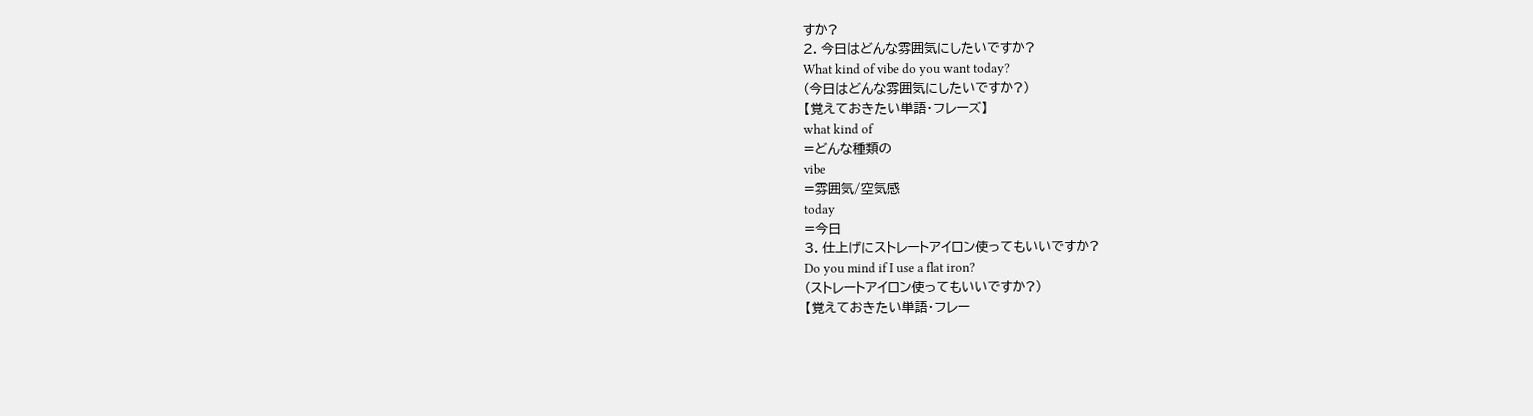すか?
2. 今日はどんな雰囲気にしたいですか?
What kind of vibe do you want today?
(今日はどんな雰囲気にしたいですか?)
【覚えておきたい単語・フレーズ】
what kind of
=どんな種類の
vibe
=雰囲気/空気感
today
=今日
3. 仕上げにストレートアイロン使ってもいいですか?
Do you mind if I use a flat iron?
(ストレートアイロン使ってもいいですか?)
【覚えておきたい単語・フレー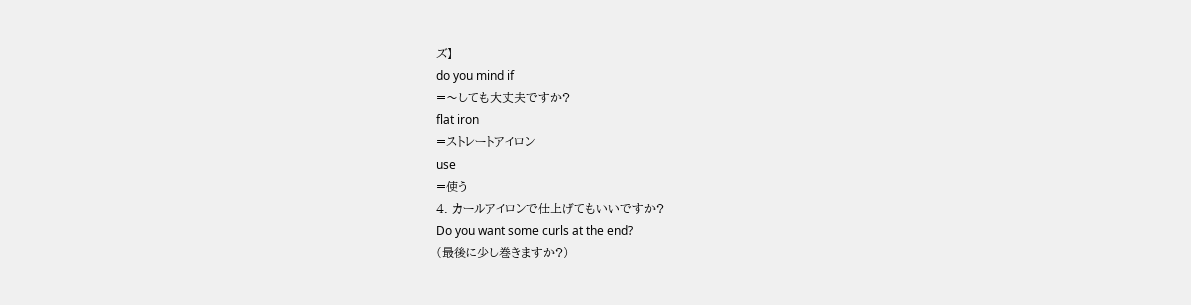ズ】
do you mind if
=〜しても大丈夫ですか?
flat iron
=ストレートアイロン
use
=使う
4. カールアイロンで仕上げてもいいですか?
Do you want some curls at the end?
(最後に少し巻きますか?)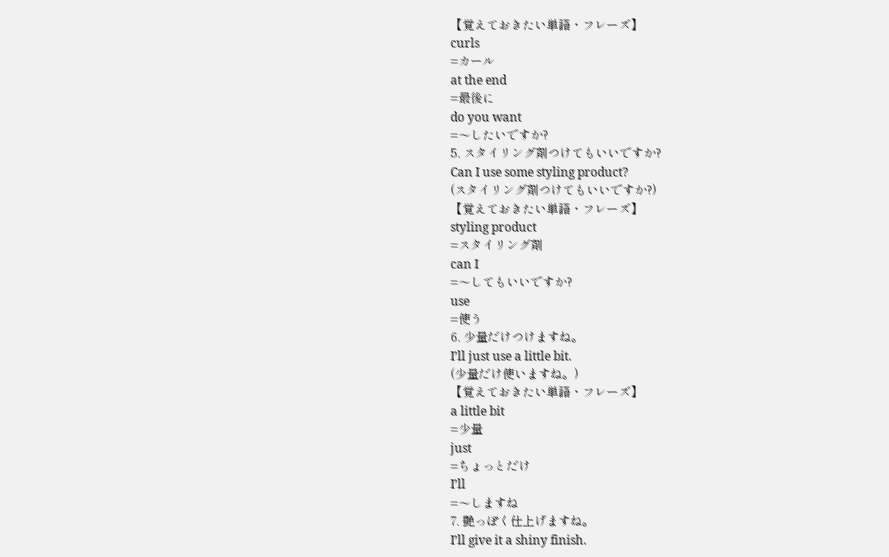【覚えておきたい単語・フレーズ】
curls
=カール
at the end
=最後に
do you want
=〜したいですか?
5. スタイリング剤つけてもいいですか?
Can I use some styling product?
(スタイリング剤つけてもいいですか?)
【覚えておきたい単語・フレーズ】
styling product
=スタイリング剤
can I
=〜してもいいですか?
use
=使う
6. 少量だけつけますね。
I’ll just use a little bit.
(少量だけ使いますね。)
【覚えておきたい単語・フレーズ】
a little bit
=少量
just
=ちょっとだけ
I’ll
=〜しますね
7. 艶っぽく仕上げますね。
I’ll give it a shiny finish.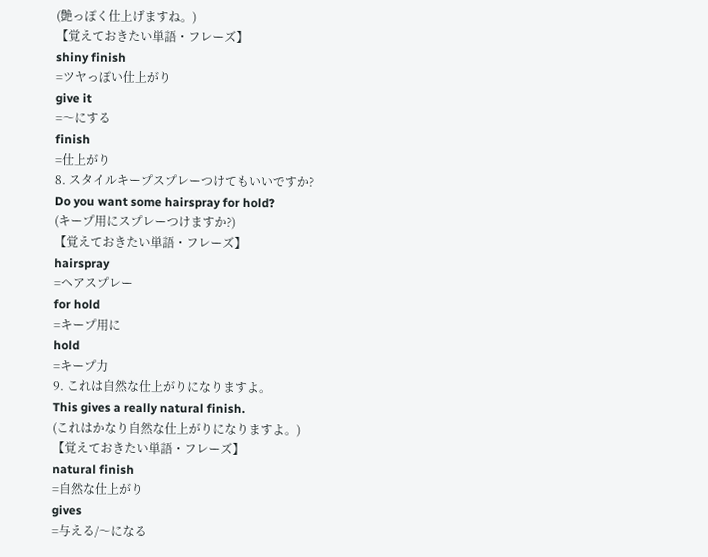(艶っぽく仕上げますね。)
【覚えておきたい単語・フレーズ】
shiny finish
=ツヤっぽい仕上がり
give it
=〜にする
finish
=仕上がり
8. スタイルキープスプレーつけてもいいですか?
Do you want some hairspray for hold?
(キープ用にスプレーつけますか?)
【覚えておきたい単語・フレーズ】
hairspray
=ヘアスプレー
for hold
=キープ用に
hold
=キープ力
9. これは自然な仕上がりになりますよ。
This gives a really natural finish.
(これはかなり自然な仕上がりになりますよ。)
【覚えておきたい単語・フレーズ】
natural finish
=自然な仕上がり
gives
=与える/〜になる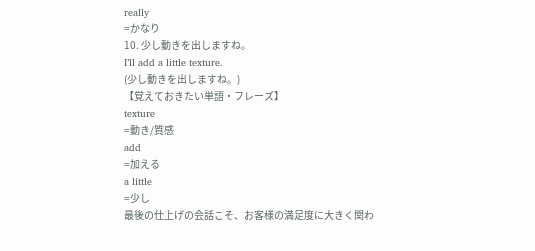really
=かなり
10. 少し動きを出しますね。
I’ll add a little texture.
(少し動きを出しますね。)
【覚えておきたい単語・フレーズ】
texture
=動き/質感
add
=加える
a little
=少し
最後の仕上げの会話こそ、お客様の満足度に大きく関わ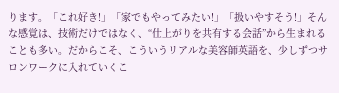ります。「これ好き!」「家でもやってみたい!」「扱いやすそう!」そんな感覚は、技術だけではなく、“仕上がりを共有する会話”から生まれることも多い。だからこそ、こういうリアルな美容師英語を、少しずつサロンワークに入れていくこ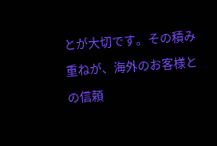とが大切です。その積み重ねが、海外のお客様との信頼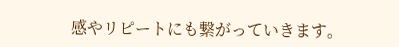感やリピートにも繋がっていきます。